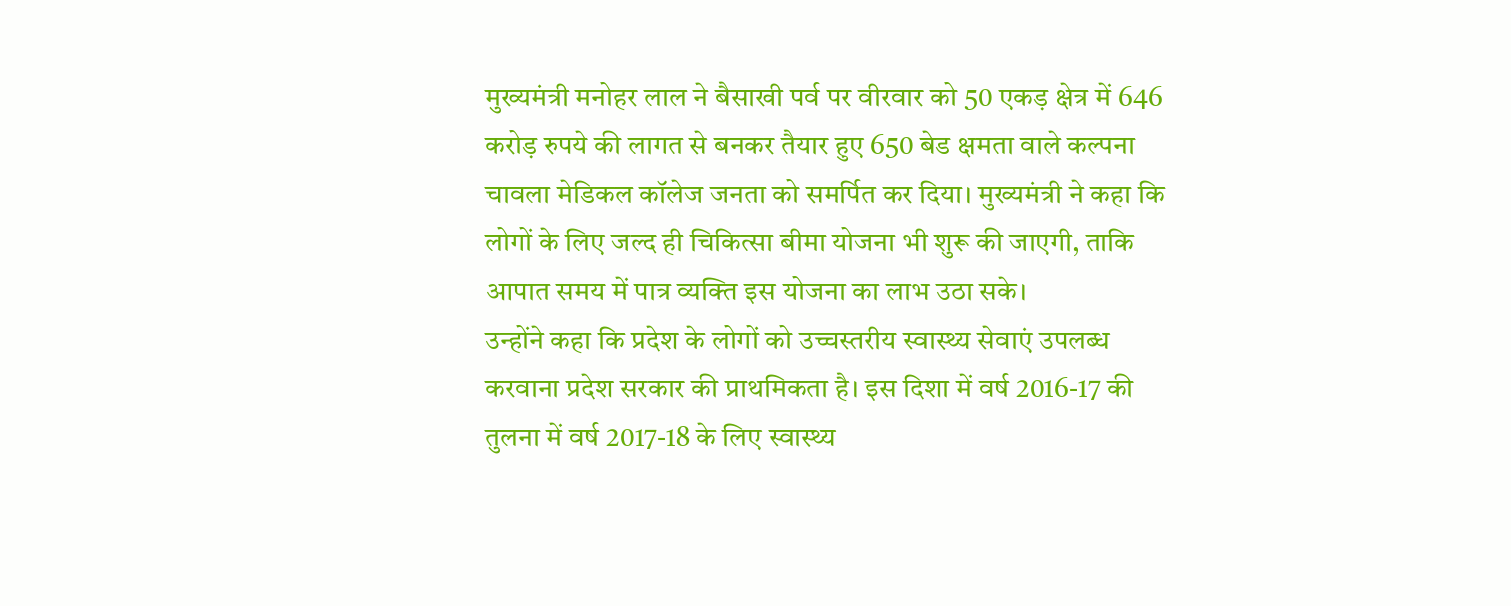मुख्यमंत्री मनोहर लाल ने बैसाखी पर्व पर वीरवार को 50 एकड़ क्षेत्र में 646 करोड़ रुपये की लागत से बनकर तैयार हुए 650 बेड क्षमता वाले कल्पना चावला मेडिकल कॉलेज जनता को समर्पित कर दिया। मुख्यमंत्री ने कहा कि लोगों के लिए जल्द ही चिकित्सा बीमा योजना भी शुरू की जाएगी, ताकि आपात समय में पात्र व्यक्ति इस योजना का लाभ उठा सके।
उन्होंने कहा कि प्रदेश के लोगों को उच्चस्तरीय स्वास्थ्य सेवाएं उपलब्ध करवाना प्रदेश सरकार की प्राथमिकता है। इस दिशा में वर्ष 2016-17 की तुलना में वर्ष 2017-18 के लिए स्वास्थ्य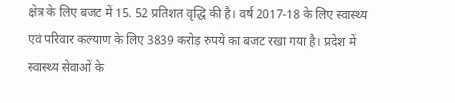क्षेत्र के लिए बजट में 15. 52 प्रतिशत वृद्धि की है। वर्ष 2017-18 के लिए स्वास्थ्य एवं परिवार कल्याण के लिए 3839 करोड़ रुपये का बजट रखा गया है। प्रदेश में स्वास्थ्य सेवाओं के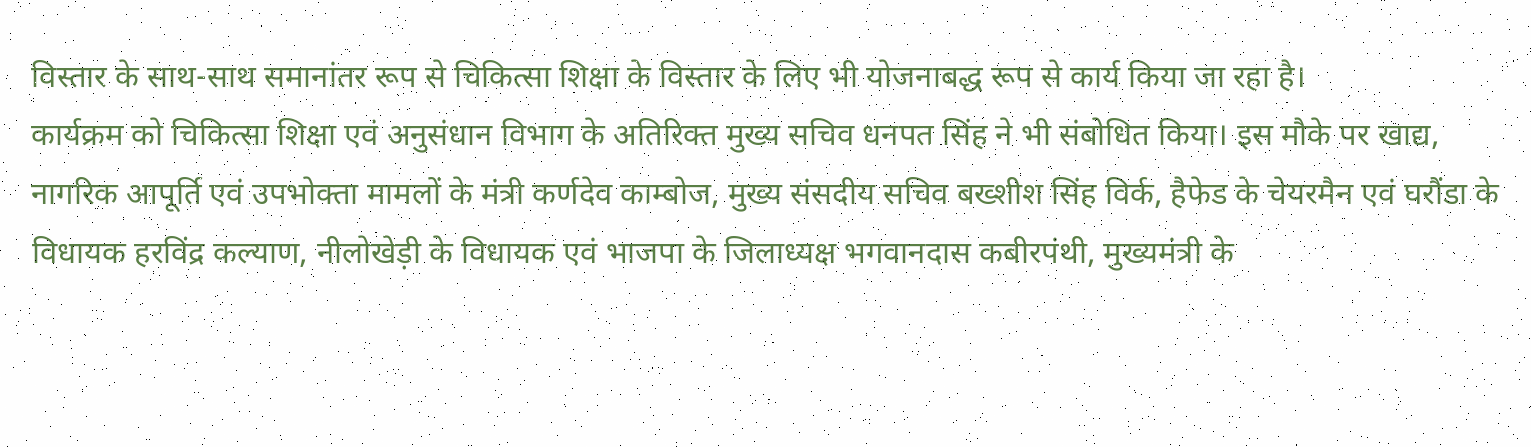विस्तार के साथ-साथ समानांतर रूप से चिकित्सा शिक्षा के विस्तार के लिए भी योजनाबद्ध रूप से कार्य किया जा रहा है।
कार्यक्रम को चिकित्सा शिक्षा एवं अनुसंधान विभाग के अतिरिक्त मुख्य सचिव धनपत सिंह ने भी संबोधित किया। इस मौके पर खाद्य, नागरिक आपूर्ति एवं उपभोक्ता मामलों के मंत्री कर्णदेव काम्बोज, मुख्य संसदीय सचिव बख्शीश सिंह विर्क, हैफेड के चेयरमैन एवं घरौंडा के विधायक हरविंद्र कल्याण, नीलोखेड़ी के विधायक एवं भाजपा के जिलाध्यक्ष भगवानदास कबीरपंथी, मुख्यमंत्री के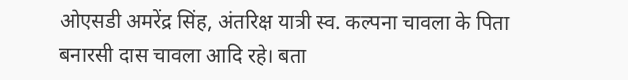ओएसडी अमरेंद्र सिंह, अंतरिक्ष यात्री स्व. कल्पना चावला के पिता बनारसी दास चावला आदि रहे। बता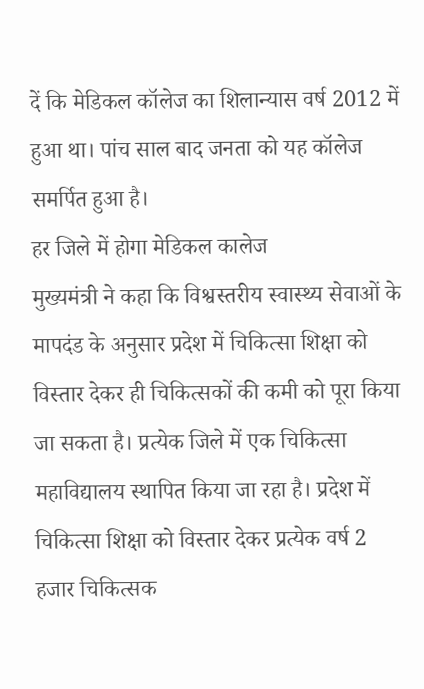दें कि मेडिकल कॉलेज का शिलान्यास वर्ष 2012 में हुआ था। पांच साल बाद जनता को यह कॉलेज समर्पित हुआ है।
हर जिले में होगा मेडिकल कालेज
मुख्यमंत्री ने कहा कि विश्वस्तरीय स्वास्थ्य सेवाओं के मापदंड के अनुसार प्रदेश में चिकित्सा शिक्षा को विस्तार देकर ही चिकित्सकों की कमी को पूरा किया जा सकता है। प्रत्येक जिले में एक चिकित्सा महाविद्यालय स्थापित किया जा रहा है। प्रदेश में चिकित्सा शिक्षा को विस्तार देकर प्रत्येक वर्ष 2 हजार चिकित्सक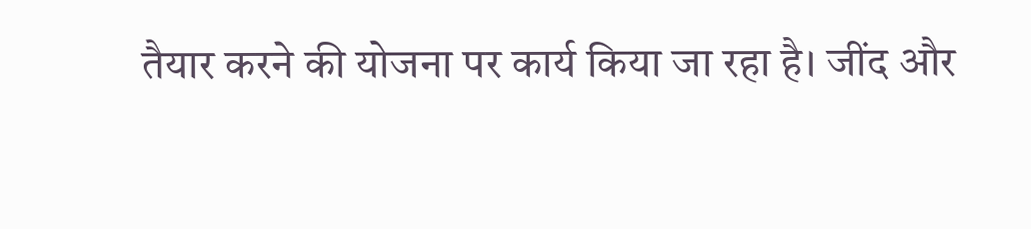तैयार करने की योजना पर कार्य किया जा रहा है। जींद और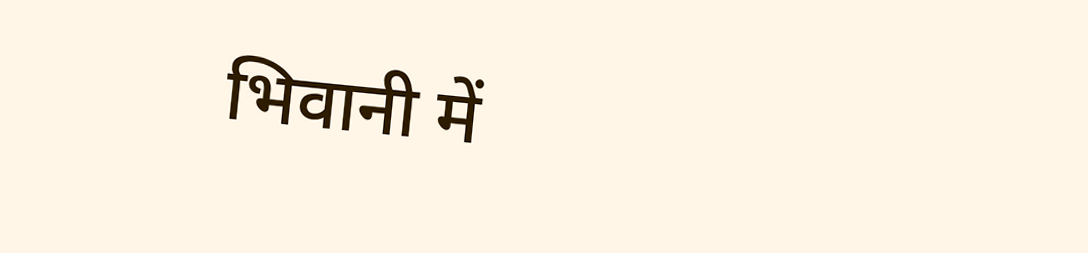भिवानी में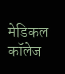मेडिकल कॉलेज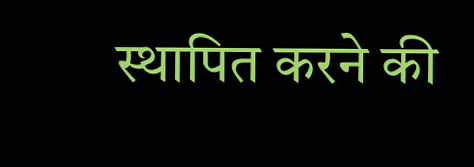स्थापित करने की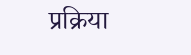प्रक्रिया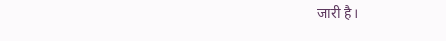जारी है।